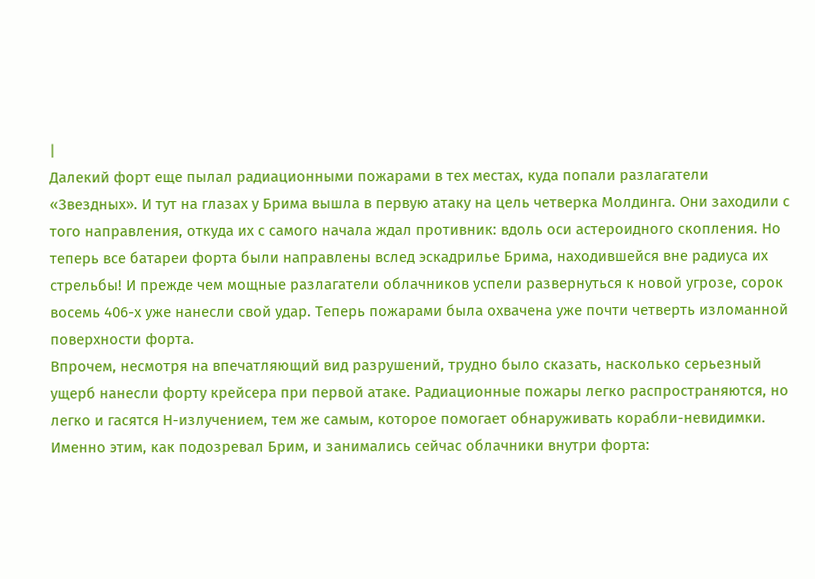|
Далекий форт еще пылал радиационными пожарами в тех местах, куда попали разлагатели «Звездных». И тут на глазах у Брима вышла в первую атаку на цель четверка Молдинга. Они заходили с того направления, откуда их с самого начала ждал противник: вдоль оси астероидного скопления. Но теперь все батареи форта были направлены вслед эскадрилье Брима, находившейся вне радиуса их стрельбы! И прежде чем мощные разлагатели облачников успели развернуться к новой угрозе, сорок восемь 406-х уже нанесли свой удар. Теперь пожарами была охвачена уже почти четверть изломанной поверхности форта.
Впрочем, несмотря на впечатляющий вид разрушений, трудно было сказать, насколько серьезный ущерб нанесли форту крейсера при первой атаке. Радиационные пожары легко распространяются, но легко и гасятся Н-излучением, тем же самым, которое помогает обнаруживать корабли-невидимки. Именно этим, как подозревал Брим, и занимались сейчас облачники внутри форта: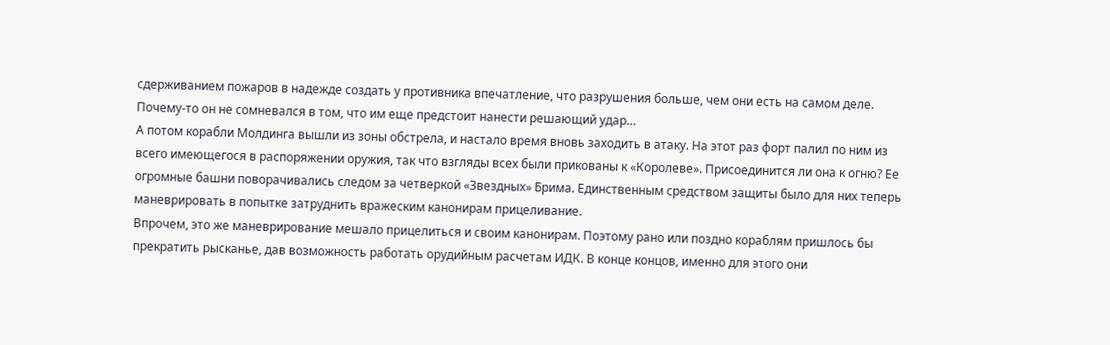сдерживанием пожаров в надежде создать у противника впечатление, что разрушения больше, чем они есть на самом деле. Почему-то он не сомневался в том, что им еще предстоит нанести решающий удар…
А потом корабли Молдинга вышли из зоны обстрела, и настало время вновь заходить в атаку. На этот раз форт палил по ним из всего имеющегося в распоряжении оружия, так что взгляды всех были прикованы к «Королеве». Присоединится ли она к огню? Ее огромные башни поворачивались следом за четверкой «Звездных» Брима. Единственным средством защиты было для них теперь маневрировать в попытке затруднить вражеским канонирам прицеливание.
Впрочем, это же маневрирование мешало прицелиться и своим канонирам. Поэтому рано или поздно кораблям пришлось бы прекратить рысканье, дав возможность работать орудийным расчетам ИДК. В конце концов, именно для этого они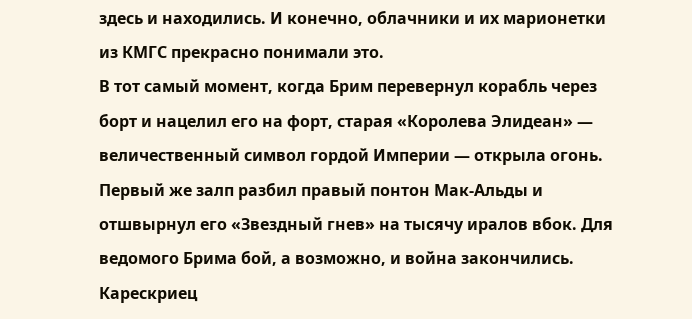здесь и находились. И конечно, облачники и их марионетки из КМГС прекрасно понимали это.
В тот самый момент, когда Брим перевернул корабль через борт и нацелил его на форт, старая «Королева Элидеан» — величественный символ гордой Империи — открыла огонь. Первый же залп разбил правый понтон Мак-Альды и отшвырнул его «Звездный гнев» на тысячу иралов вбок. Для ведомого Брима бой, а возможно, и война закончились.
Карескриец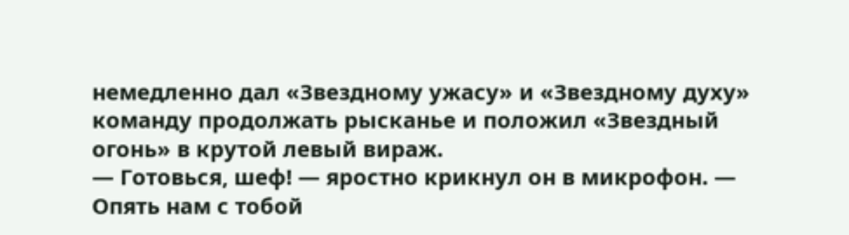немедленно дал «Звездному ужасу» и «Звездному духу» команду продолжать рысканье и положил «Звездный огонь» в крутой левый вираж.
— Готовься, шеф! — яростно крикнул он в микрофон. — Опять нам с тобой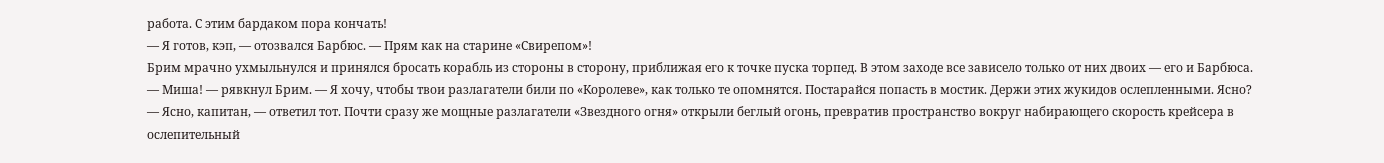работа. С этим бардаком пора кончать!
— Я готов, кэп, — отозвался Барбюс. — Прям как на старине «Свирепом»!
Брим мрачно ухмыльнулся и принялся бросать корабль из стороны в сторону, приближая его к точке пуска торпед. В этом заходе все зависело только от них двоих — его и Барбюса.
— Миша! — рявкнул Брим. — Я хочу, чтобы твои разлагатели били по «Королеве», как только те опомнятся. Постарайся попасть в мостик. Держи этих жукидов ослепленными. Ясно?
— Ясно, капитан, — ответил тот. Почти сразу же мощные разлагатели «Звездного огня» открыли беглый огонь, превратив пространство вокруг набирающего скорость крейсера в ослепительный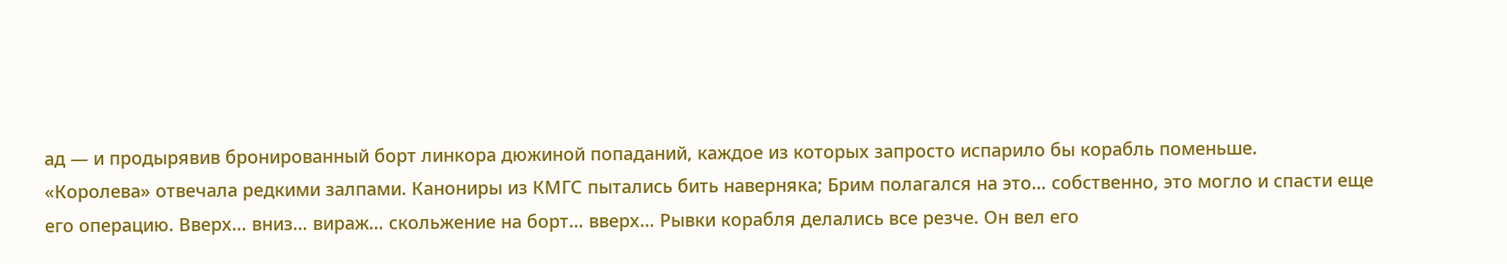ад — и продырявив бронированный борт линкора дюжиной попаданий, каждое из которых запросто испарило бы корабль поменьше.
«Королева» отвечала редкими залпами. Канониры из КМГС пытались бить наверняка; Брим полагался на это… собственно, это могло и спасти еще его операцию. Вверх… вниз… вираж… скольжение на борт… вверх… Рывки корабля делались все резче. Он вел его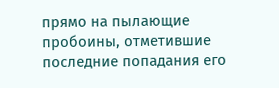прямо на пылающие пробоины, отметившие последние попадания его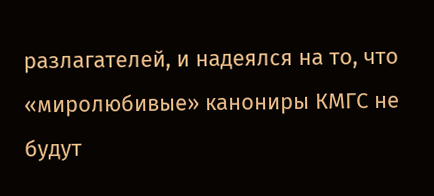разлагателей, и надеялся на то, что «миролюбивые» канониры КМГС не будут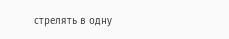стрелять в одну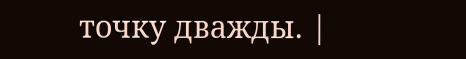точку дважды. |